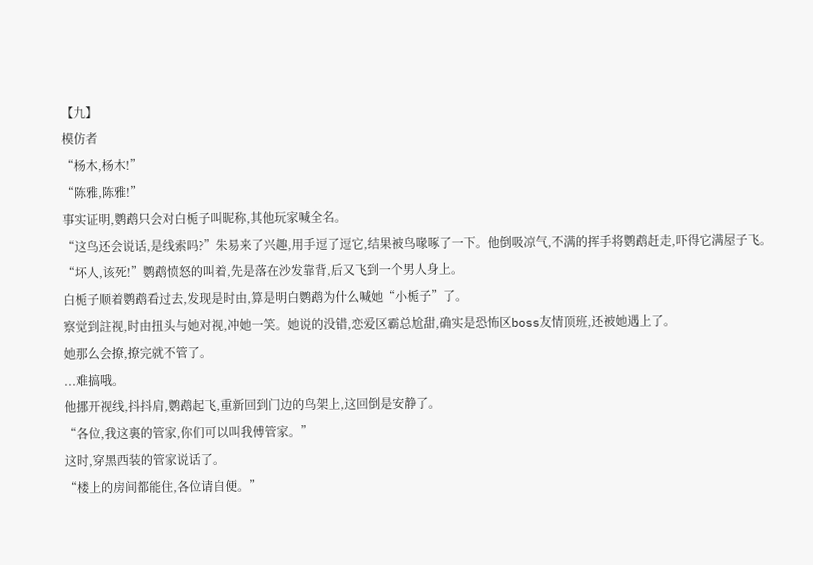【九】
模仿者
“杨木,杨木!”
“陈雅,陈雅!”
事实证明,鹦鹉只会对白栀子叫昵称,其他玩家喊全名。
“这鸟还会说话,是线索吗?”朱易来了兴趣,用手逗了逗它,结果被鸟喙啄了一下。他倒吸凉气,不满的挥手将鹦鹉赶走,吓得它满屋子飞。
“坏人,该死!”鹦鹉愤怒的叫着,先是落在沙发靠背,后又飞到一个男人身上。
白栀子顺着鹦鹉看过去,发现是时由,算是明白鹦鹉为什么喊她“小栀子”了。
察觉到註视,时由扭头与她对视,冲她一笑。她说的没错,恋爱区霸总尬甜,确实是恐怖区boss友情顶班,还被她遇上了。
她那么会撩,撩完就不管了。
...难搞哦。
他挪开视线,抖抖肩,鹦鹉起飞,重新回到门边的鸟架上,这回倒是安静了。
“各位,我这裏的管家,你们可以叫我傅管家。”
这时,穿黑西装的管家说话了。
“楼上的房间都能住,各位请自便。”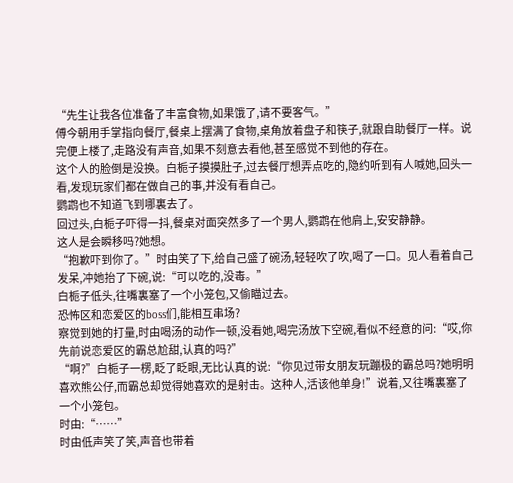“先生让我各位准备了丰富食物,如果饿了,请不要客气。”
傅今朝用手掌指向餐厅,餐桌上摆满了食物,桌角放着盘子和筷子,就跟自助餐厅一样。说完便上楼了,走路没有声音,如果不刻意去看他,甚至感觉不到他的存在。
这个人的脸倒是没换。白栀子摸摸肚子,过去餐厅想弄点吃的,隐约听到有人喊她,回头一看,发现玩家们都在做自己的事,并没有看自己。
鹦鹉也不知道飞到哪裏去了。
回过头,白栀子吓得一抖,餐桌对面突然多了一个男人,鹦鹉在他肩上,安安静静。
这人是会瞬移吗?她想。
“抱歉吓到你了。”时由笑了下,给自己盛了碗汤,轻轻吹了吹,喝了一口。见人看着自己发呆,冲她抬了下碗,说:“可以吃的,没毒。”
白栀子低头,往嘴裏塞了一个小笼包,又偷瞄过去。
恐怖区和恋爱区的boss们,能相互串场?
察觉到她的打量,时由喝汤的动作一顿,没看她,喝完汤放下空碗,看似不经意的问:“哎,你先前说恋爱区的霸总尬甜,认真的吗?”
“啊?”白栀子一楞,眨了眨眼,无比认真的说:“你见过带女朋友玩蹦极的霸总吗?她明明喜欢熊公仔,而霸总却觉得她喜欢的是射击。这种人,活该他单身!”说着,又往嘴裏塞了一个小笼包。
时由:“……”
时由低声笑了笑,声音也带着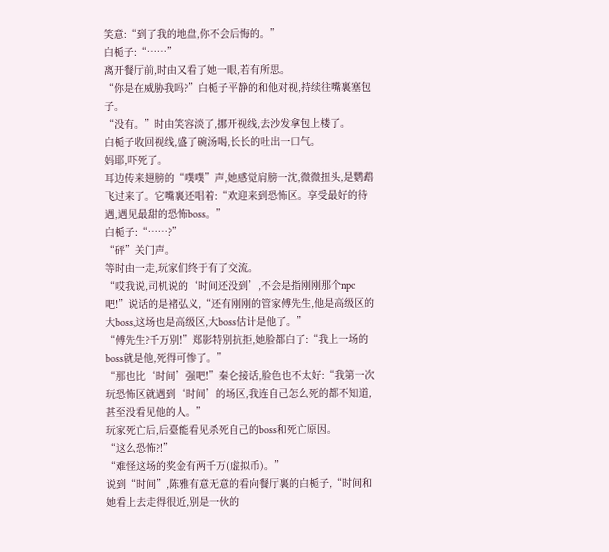笑意:“到了我的地盘,你不会后悔的。”
白栀子:“……”
离开餐厅前,时由又看了她一眼,若有所思。
“你是在威胁我吗?”白栀子平静的和他对视,持续往嘴裏塞包子。
“没有。”时由笑容淡了,挪开视线,去沙发拿包上楼了。
白栀子收回视线,盛了碗汤喝,长长的吐出一口气。
妈耶,吓死了。
耳边传来翅膀的“噗噗”声,她感觉肩膀一沈,微微扭头,是鹦鹉飞过来了。它嘴裏还唱着:“欢迎来到恐怖区。享受最好的待遇,遇见最甜的恐怖boss。”
白栀子:“……?”
“砰”关门声。
等时由一走,玩家们终于有了交流。
“哎我说,司机说的‘时间还没到’,不会是指刚刚那个npc吧!”说话的是褚弘义,“还有刚刚的管家傅先生,他是高级区的大boss,这场也是高级区,大boss估计是他了。”
“傅先生?千万别!”郑影特别抗拒,她脸都白了:“我上一场的boss就是他,死得可惨了。”
“那也比‘时间’强吧!”秦仑接话,脸色也不太好:“我第一次玩恐怖区就遇到‘时间’的场区,我连自己怎么死的都不知道,甚至没看见他的人。”
玩家死亡后,后臺能看见杀死自己的boss和死亡原因。
“这么恐怖?!”
“难怪这场的奖金有两千万(虚拟币)。”
说到“时间”,陈雅有意无意的看向餐厅裏的白栀子,“时间和她看上去走得很近,别是一伙的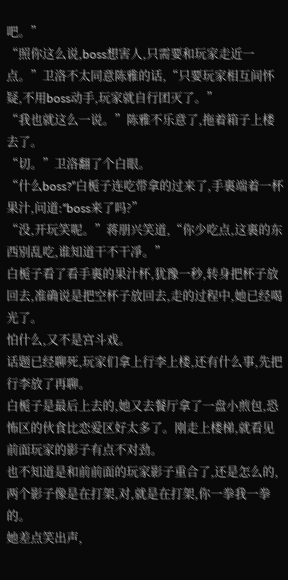吧。”
“照你这么说,boss想害人,只需要和玩家走近一点。”卫洛不太同意陈雅的话,“只要玩家相互间怀疑,不用boss动手,玩家就自行团灭了。”
“我也就这么一说。”陈雅不乐意了,拖着箱子上楼去了。
“切。”卫洛翻了个白眼。
“什么boss?”白栀子连吃带拿的过来了,手裏端着一杯果汁,问道:“boss来了吗?”
“没,开玩笑呢。”蒋朋兴笑道,“你少吃点,这裏的东西别乱吃,谁知道干不干凈。”
白栀子看了看手裏的果汁杯,犹豫一秒,转身把杯子放回去,准确说是把空杯子放回去,走的过程中,她已经喝光了。
怕什么,又不是宫斗戏。
话题已经聊死,玩家们拿上行李上楼,还有什么事,先把行李放了再聊。
白栀子是最后上去的,她又去餐厅拿了一盘小煎包,恐怖区的伙食比恋爱区好太多了。刚走上楼梯,就看见前面玩家的影子有点不对劲。
也不知道是和前前面的玩家影子重合了,还是怎么的,两个影子像是在打架,对,就是在打架,你一拳我一拳的。
她差点笑出声,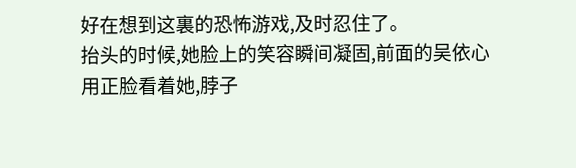好在想到这裏的恐怖游戏,及时忍住了。
抬头的时候,她脸上的笑容瞬间凝固,前面的吴依心用正脸看着她,脖子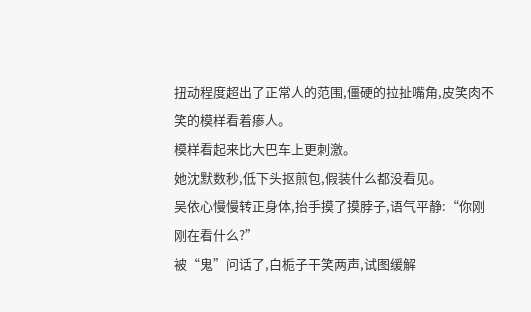扭动程度超出了正常人的范围,僵硬的拉扯嘴角,皮笑肉不笑的模样看着瘆人。
模样看起来比大巴车上更刺激。
她沈默数秒,低下头抠煎包,假装什么都没看见。
吴依心慢慢转正身体,抬手摸了摸脖子,语气平静:“你刚刚在看什么?”
被“鬼”问话了,白栀子干笑两声,试图缓解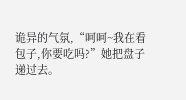诡异的气氛,“呵呵~我在看包子,你要吃吗?”她把盘子递过去。